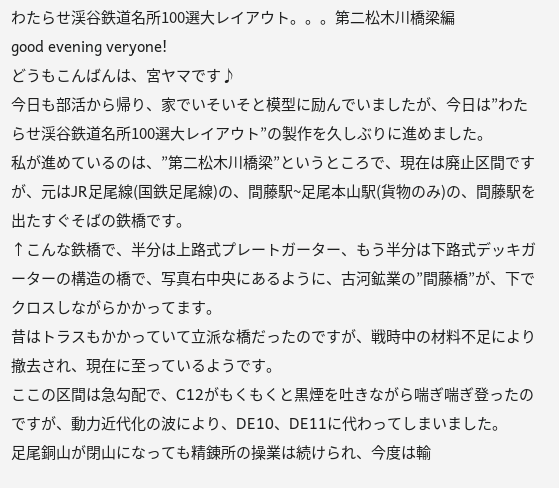わたらせ渓谷鉄道名所100選大レイアウト。。。第二松木川橋梁編
good evening veryone!
どうもこんばんは、宮ヤマです♪
今日も部活から帰り、家でいそいそと模型に励んでいましたが、今日は”わたらせ渓谷鉄道名所100選大レイアウト”の製作を久しぶりに進めました。
私が進めているのは、”第二松木川橋梁”というところで、現在は廃止区間ですが、元はJR足尾線(国鉄足尾線)の、間藤駅~足尾本山駅(貨物のみ)の、間藤駅を出たすぐそばの鉄橋です。
↑こんな鉄橋で、半分は上路式プレートガーター、もう半分は下路式デッキガーターの構造の橋で、写真右中央にあるように、古河鉱業の”間藤橋”が、下でクロスしながらかかってます。
昔はトラスもかかっていて立派な橋だったのですが、戦時中の材料不足により撤去され、現在に至っているようです。
ここの区間は急勾配で、C12がもくもくと黒煙を吐きながら喘ぎ喘ぎ登ったのですが、動力近代化の波により、DE10、DE11に代わってしまいました。
足尾銅山が閉山になっても精錬所の操業は続けられ、今度は輸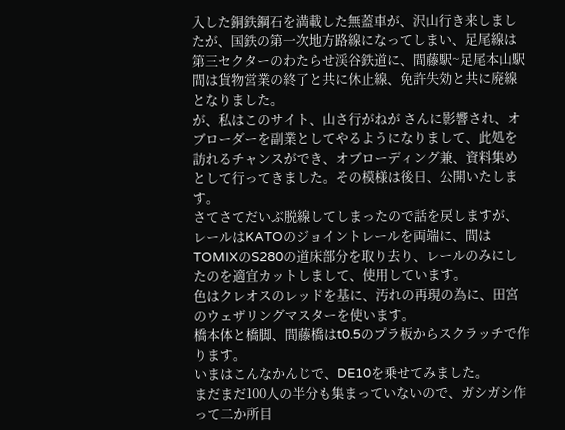入した銅鉄鋼石を満載した無蓋車が、沢山行き来しましたが、国鉄の第一次地方路線になってしまい、足尾線は第三セクターのわたらせ渓谷鉄道に、間藤駅~足尾本山駅間は貨物営業の終了と共に休止線、免許失効と共に廃線となりました。
が、私はこのサイト、山さ行がねが さんに影響され、オブローダーを副業としてやるようになりまして、此処を訪れるチャンスができ、オブローディング兼、資料集めとして行ってきました。その模様は後日、公開いたします。
さてさてだいぶ脱線してしまったので話を戻しますが、レールはKATOのジョイントレールを両端に、間はTOMIXのS280の道床部分を取り去り、レールのみにしたのを適宜カットしまして、使用しています。
色はクレオスのレッドを基に、汚れの再現の為に、田宮のウェザリングマスターを使います。
橋本体と橋脚、間藤橋はt0.5のプラ板からスクラッチで作ります。
いまはこんなかんじで、DE10を乗せてみました。
まだまだ100人の半分も集まっていないので、ガシガシ作って二か所目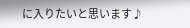に入りたいと思います♪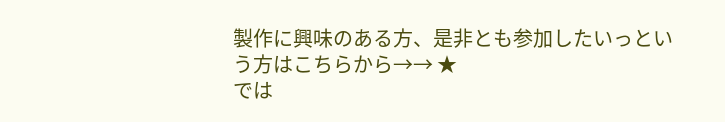製作に興味のある方、是非とも参加したいっという方はこちらから→→ ★
では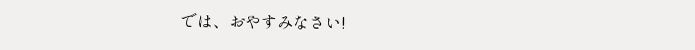では、おやすみなさい!